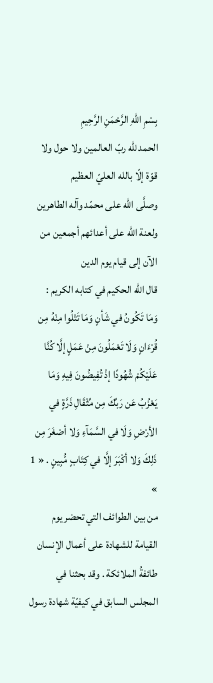بِسْمِ اللهِ الرَّحْمَنِ الرَّحِيمِ
الحمد للّه ربّ العالمين ولا حول ولا قوّة إلّا بالله العليّ العظيم
وصلَّى الله على محمّد وآله الطاهرين
ولعنة الله على أعدائهم أجمعين من الآن إلى قيام يوم الدين
قال الله الحكيم في كتابه الكريم :
وَمَا تَكُونُ في شَأنٍ وَمَا تَتْلُوا مِنْهُ مِن قُرْءَانٍ وَلَا تَعْمَلُونَ مِنْ عَمَلٍ إلَّا كُنَّا عَلَيْكُمْ شُهُودًا إذْ تُفِيضُونَ فِيهِ وَمَا يَعْزُبُ عَن رَبِّكَ مِن مِّثْقَالِ ذَرَّةٍ في الأرْضِ وَلَا في السَّمَآءِ وَلا أصْغَرَ مِن ذَلِكَ وَلا أكْبَرَ إلَّا في كِتَابٍ مُّبِينٍ . « 1 »
من بين الطوائف التي تحضر يوم القيامة للشهادة على أعمال الإنسان طائفةُ الملائكة . وقد بحثنا في المجلس السابق في كيفيّة شهادة رسول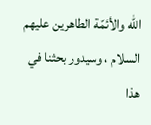الله والأئمّة الطاهرين عليهم السلام ، وسيدور بحثنا في هذا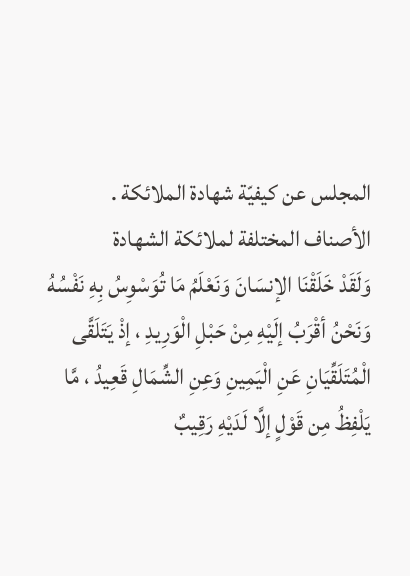المجلس عن كيفيّة شهادة الملائكة .
الأصناف المختلفة لملائكة الشهادة
وَلَقَدْ خَلَقْنَا الإنسَانَ وَنَعْلَمُ مَا تُوَسْوِسُ بِهِ نَفْسُهُ وَنَحْنُ أقْرَبُ إلَيْهِ مِنْ حَبْلِ الْوَرِيدِ ، إذْ يَتَلَقَّى الْمُتَلَقِّيَانِ عَنِ الْيَمِينِ وَعِنِ الشِّمَالِ قَعِيدُ ، مَّا يَلْفِظُ مِن قَوْلٍ إلَّا لَدَيْهِ رَقِيبٌ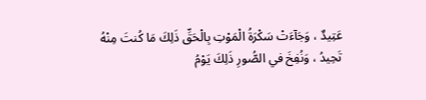عَتِيدٌ ، وَجَآءَتْ سَكْرَةُ الْمَوْتِ بِالْحَقِّ ذَلِكَ مَا كُنتَ مِنْهُ تَحِيدُ ، وَنُفِخَ في الصُّورِ ذَلِكَ يَوْمُ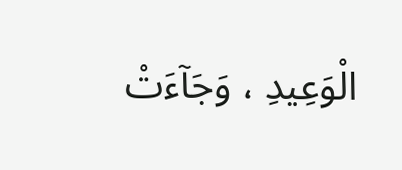الْوَعِيدِ ، وَجَآءَتْ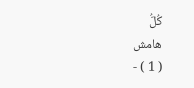كُلُّ
هامش
( 1 ) -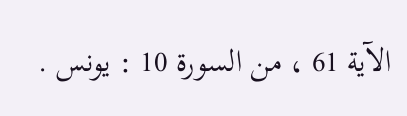الآية 61 ، من السورة 10 : يونس .